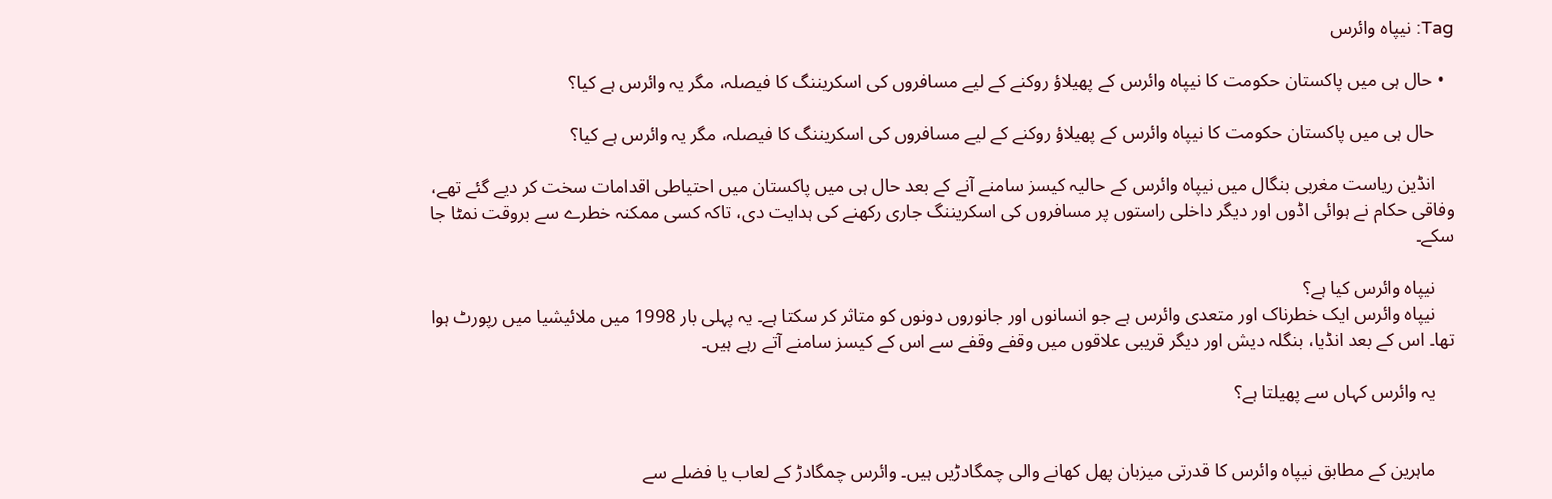Tag: نیپاہ وائرس

  • حال ہی میں پاکستان حکومت کا نیپاہ وائرس کے پھیلاؤ روکنے کے لیے مسافروں کی اسکریننگ کا فیصلہ، مگر یہ وائرس ہے کیا؟

    حال ہی میں پاکستان حکومت کا نیپاہ وائرس کے پھیلاؤ روکنے کے لیے مسافروں کی اسکریننگ کا فیصلہ، مگر یہ وائرس ہے کیا؟

    انڈین ریاست مغربی بنگال میں نیپاہ وائرس کے حالیہ کیسز سامنے آنے کے بعد حال ہی میں پاکستان میں احتیاطی اقدامات سخت کر دیے گئے تھے، وفاقی حکام نے ہوائی اڈوں اور دیگر داخلی راستوں پر مسافروں کی اسکریننگ جاری رکھنے کی ہدایت دی، تاکہ کسی ممکنہ خطرے سے بروقت نمٹا جا سکے۔

    نیپاہ وائرس کیا ہے؟
    نیپاہ وائرس ایک خطرناک اور متعدی وائرس ہے جو انسانوں اور جانوروں دونوں کو متاثر کر سکتا ہے۔ یہ پہلی بار 1998 میں ملائیشیا میں رپورٹ ہوا تھا۔ اس کے بعد انڈیا، بنگلہ دیش اور دیگر قریبی علاقوں میں وقفے وقفے سے اس کے کیسز سامنے آتے رہے ہیں۔

    یہ وائرس کہاں سے پھیلتا ہے؟


    ماہرین کے مطابق نیپاہ وائرس کا قدرتی میزبان پھل کھانے والی چمگادڑیں ہیں۔ وائرس چمگادڑ کے لعاب یا فضلے سے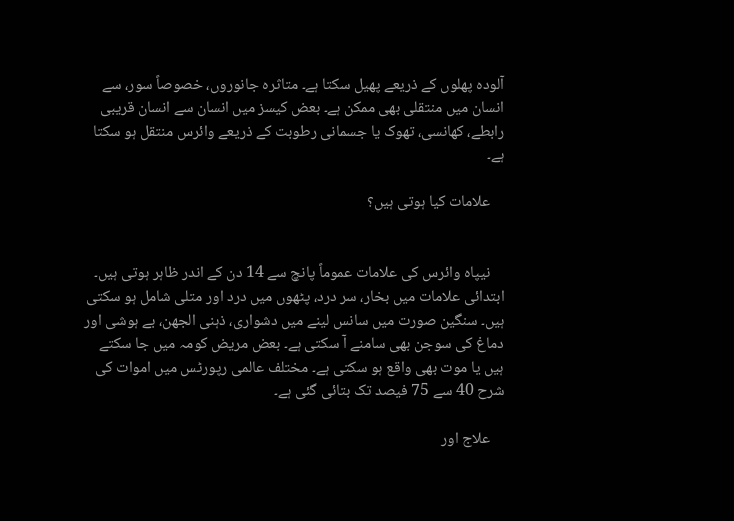آلودہ پھلوں کے ذریعے پھیل سکتا ہے۔ متاثرہ جانوروں، خصوصاً سور، سے انسان میں منتقلی بھی ممکن ہے۔ بعض کیسز میں انسان سے انسان قریبی رابطے، کھانسی، تھوک یا جسمانی رطوبت کے ذریعے وائرس منتقل ہو سکتا ہے۔

    علامات کیا ہوتی ہیں؟


    نیپاہ وائرس کی علامات عموماً پانچ سے 14 دن کے اندر ظاہر ہوتی ہیں۔ ابتدائی علامات میں بخار، سر درد، پٹھوں میں درد اور متلی شامل ہو سکتی ہیں۔ سنگین صورت میں سانس لینے میں دشواری، ذہنی الجھن، بے ہوشی اور دماغ کی سوجن بھی سامنے آ سکتی ہے۔ بعض مریض کومہ میں جا سکتے ہیں یا موت بھی واقع ہو سکتی ہے۔ مختلف عالمی رپورٹس میں اموات کی شرح 40 سے 75 فیصد تک بتائی گئی ہے۔

    علاج اور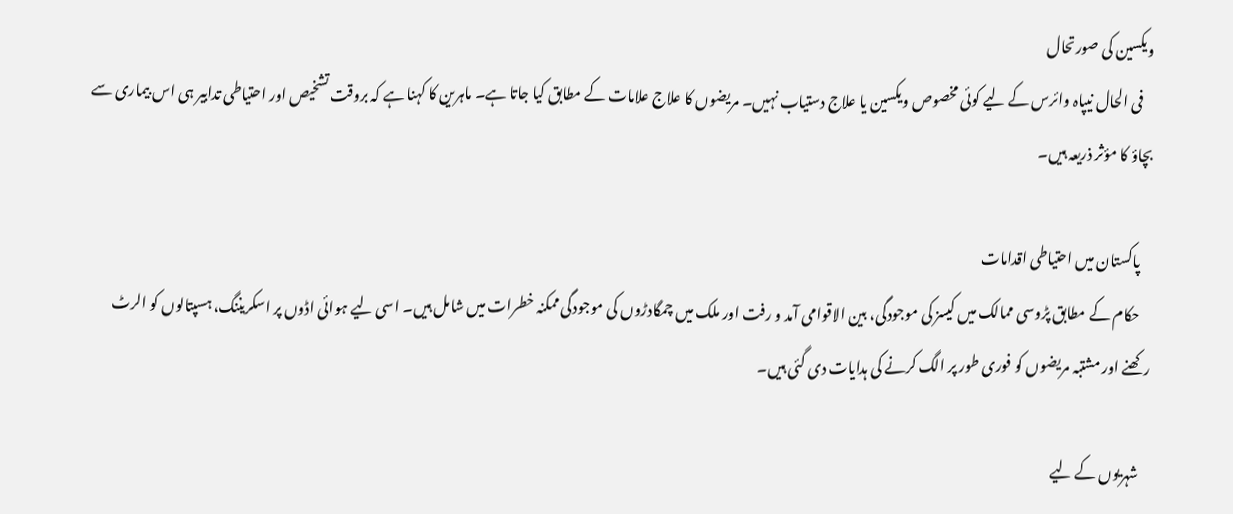ویکسین کی صورتحال
    فی الحال نیپاہ وائرس کے لیے کوئی مخصوص ویکسین یا علاج دستیاب نہیں۔ مریضوں کا علاج علامات کے مطابق کیا جاتا ہے۔ ماہرین کا کہنا ہے کہ بروقت تشخیص اور احتیاطی تدابیر ہی اس بیماری سے بچاؤ کا مؤثر ذریعہ ہیں۔

    پاکستان میں احتیاطی اقدامات
    حکام کے مطابق پڑوسی ممالک میں کیسز کی موجودگی، بین الاقوامی آمد و رفت اور ملک میں چمگادڑوں کی موجودگی ممکنہ خطرات میں شامل ہیں۔ اسی لیے ہوائی اڈوں پر اسکریننگ، ہسپتالوں کو الرٹ رکھنے اور مشتبہ مریضوں کو فوری طور پر الگ کرنے کی ہدایات دی گئی ہیں۔

    شہریوں کے لیے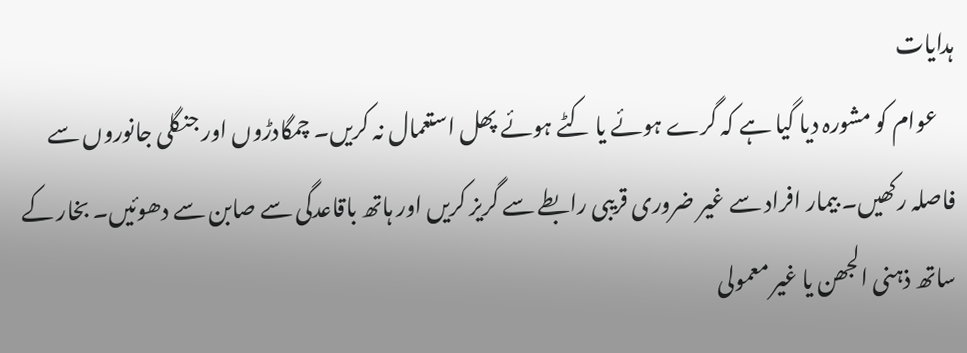ہدایات
    عوام کو مشورہ دیا گیا ہے کہ گرے ہوئے یا کٹے ہوئے پھل استعمال نہ کریں۔ چمگادڑوں اور جنگلی جانوروں سے فاصلہ رکھیں۔ بیمار افراد سے غیر ضروری قریبی رابطے سے گریز کریں اور ہاتھ باقاعدگی سے صابن سے دھوئیں۔ بخار کے ساتھ ذہنی الجھن یا غیر معمولی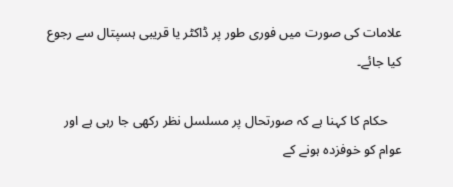علامات کی صورت میں فوری طور پر ڈاکٹر یا قریبی ہسپتال سے رجوع کیا جائے۔

    حکام کا کہنا ہے کہ صورتحال پر مسلسل نظر رکھی جا رہی ہے اور عوام کو خوفزدہ ہونے کے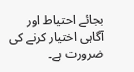بجائے احتیاط اور آگاہی اختیار کرنے کی ضرورت ہے۔